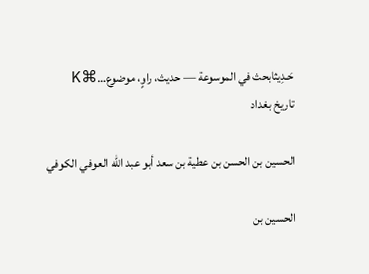حَـدِيثابحث في الموسوعة — حديث، راوٍ، موضوع…⌘K
تاريخ بغداد

الحسين بن الحسن بن عطية بن سعد أبو عبد الله العوفي الكوفي

الحسين بن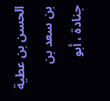الحسن بن عطية بن سعد بن جنادة ، أبو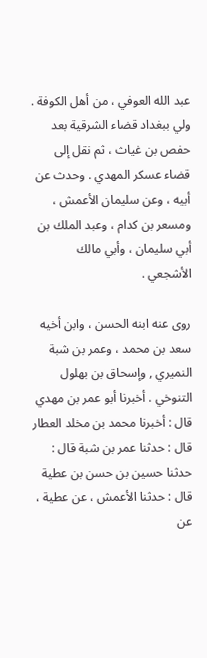عبد الله العوفي ، من أهل الكوفة . ولي ببغداد قضاء الشرقية بعد حفص بن غياث ، ثم نقل إلى قضاء عسكر المهدي . وحدث عن أبيه ، وعن سليمان الأعمش ، ومسعر بن كدام ، وعبد الملك بن أبي سليمان ، وأبي مالك الأشجعي .

روى عنه ابنه الحسن ، وابن أخيه سعد بن محمد ، وعمر بن شبة النميري , وإسحاق بن بهلول التنوخي . أخبرنا أبو عمر بن مهدي قال : أخبرنا محمد بن مخلد العطار قال : حدثنا عمر بن شبة قال : حدثنا حسين بن حسن بن عطية قال : حدثنا الأعمش ، عن عطية ، عن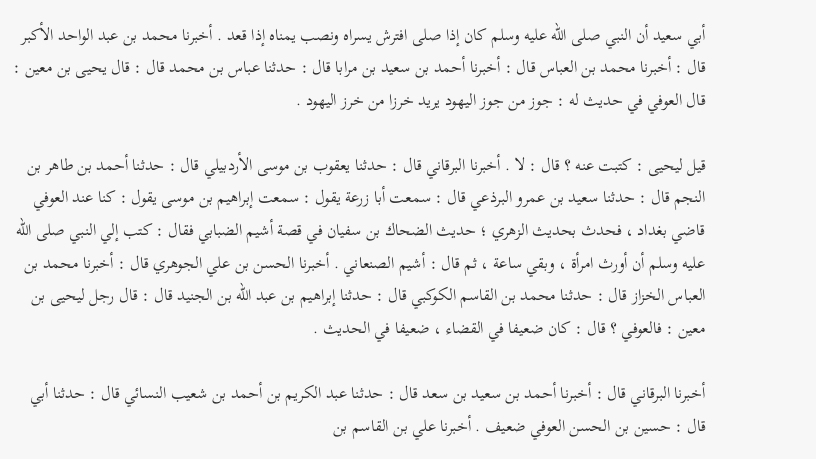أبي سعيد أن النبي صلى الله عليه وسلم كان إذا صلى افترش يسراه ونصب يمناه إذا قعد . أخبرنا محمد بن عبد الواحد الأكبر قال : أخبرنا محمد بن العباس قال : أخبرنا أحمد بن سعيد بن مرابا قال : حدثنا عباس بن محمد قال : قال يحيى بن معين : قال العوفي في حديث له : جوز من جوز اليهود يريد خرزا من خرز اليهود .

قيل ليحيى : كتبت عنه ؟ قال : لا . أخبرنا البرقاني قال : حدثنا يعقوب بن موسى الأردبيلي قال : حدثنا أحمد بن طاهر بن النجم قال : حدثنا سعيد بن عمرو البرذعي قال : سمعت أبا زرعة يقول : سمعت إبراهيم بن موسى يقول : كنا عند العوفي قاضي بغداد ، فحدث بحديث الزهري ؛ حديث الضحاك بن سفيان في قصة أشيم الضبابي فقال : كتب إلي النبي صلى الله عليه وسلم أن أورث امرأة ، وبقي ساعة ، ثم قال : أشيم الصنعاني . أخبرنا الحسن بن علي الجوهري قال : أخبرنا محمد بن العباس الخزاز قال : حدثنا محمد بن القاسم الكوكبي قال : حدثنا إبراهيم بن عبد الله بن الجنيد قال : قال رجل ليحيى بن معين : فالعوفي ؟ قال : كان ضعيفا في القضاء ، ضعيفا في الحديث .

أخبرنا البرقاني قال : أخبرنا أحمد بن سعيد بن سعد قال : حدثنا عبد الكريم بن أحمد بن شعيب النسائي قال : حدثنا أبي قال : حسين بن الحسن العوفي ضعيف . أخبرنا علي بن القاسم بن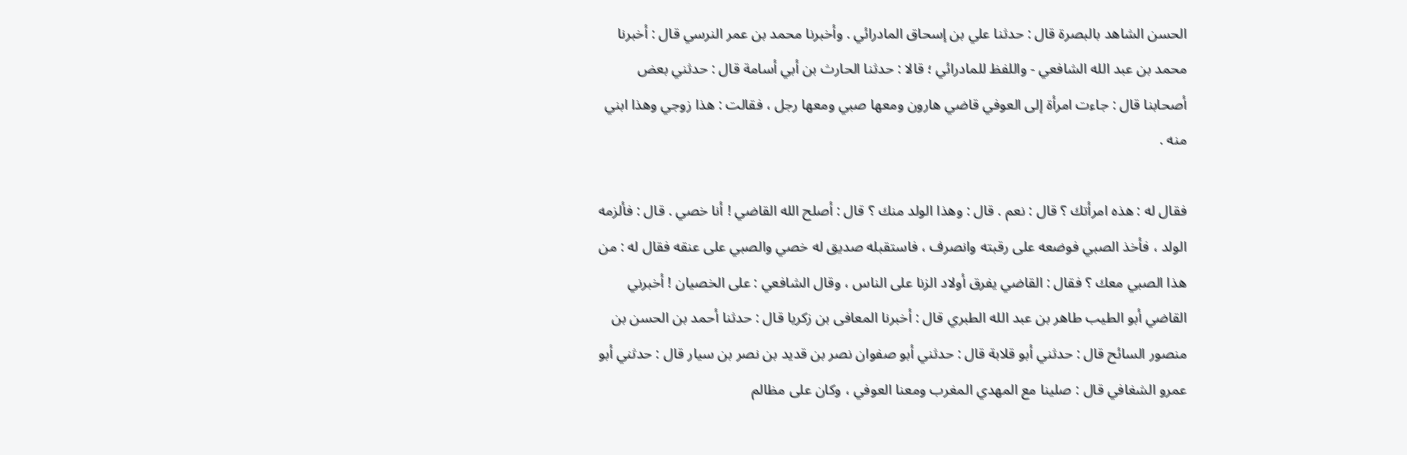الحسن الشاهد بالبصرة قال : حدثنا علي بن إسحاق المادرائي . وأخبرنا محمد بن عمر النرسي قال : أخبرنا محمد بن عبد الله الشافعي - واللفظ للمادرائي ؛ قالا : حدثنا الحارث بن أبي أسامة قال : حدثني بعض أصحابنا قال : جاءت امرأة إلى العوفي قاضي هارون ومعها صبي ومعها رجل ، فقالت : هذا زوجي وهذا ابني منه .

فقال له : هذه امرأتك ؟ قال : نعم . قال : وهذا الولد منك ؟ قال : أصلح الله القاضي ! أنا خصي . قال : فألزمه الولد ، فأخذ الصبي فوضعه على رقبته وانصرف ، فاستقبله صديق له خصي والصبي على عنقه فقال له : من هذا الصبي معك ؟ فقال : القاضي يفرق أولاد الزنا على الناس ، وقال الشافعي : على الخصيان ! أخبرني القاضي أبو الطيب طاهر بن عبد الله الطبري قال : أخبرنا المعافى بن زكريا قال : حدثنا أحمد بن الحسن بن منصور السائح قال : حدثني أبو قلابة قال : حدثني أبو صفوان نصر بن قديد بن نصر بن سيار قال : حدثني أبو عمرو الشغافي قال : صلينا مع المهدي المغرب ومعنا العوفي ، وكان على مظالم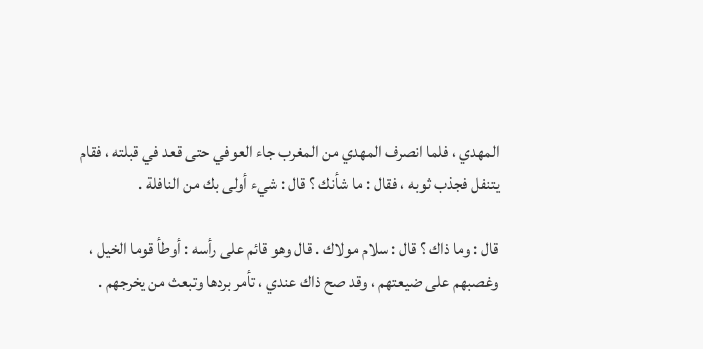المهدي ، فلما انصرف المهدي من المغرب جاء العوفي حتى قعد في قبلته ، فقام يتنفل فجذب ثوبه ، فقال : ما شأنك ؟ قال : شيء أولى بك من النافلة .

قال : وما ذاك ؟ قال : سلام مولاك . قال وهو قائم على رأسه : أوطأ قوما الخيل ، وغصبهم على ضيعتهم ، وقد صح ذاك عندي ، تأمر بردها وتبعث من يخرجهم .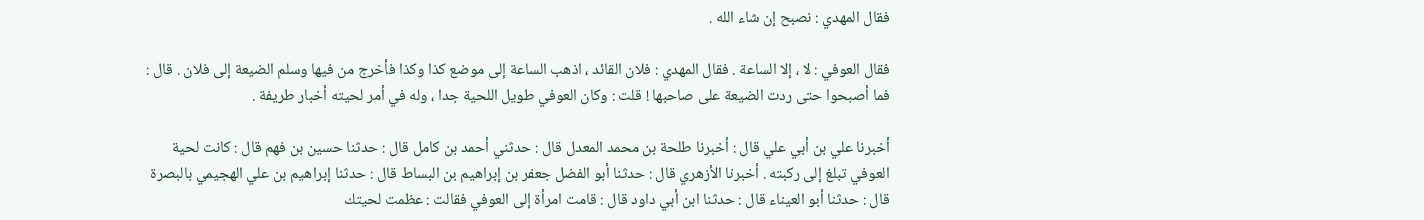فقال المهدي : نصبح إن شاء الله .

فقال العوفي : لا ، إلا الساعة . فقال المهدي : فلان القائد ، اذهب الساعة إلى موضع كذا وكذا فأخرج من فيها وسلم الضيعة إلى فلان . قال : فما أصبحوا حتى ردت الضيعة على صاحبها ! قلت : وكان العوفي طويل اللحية جدا ، وله في أمر لحيته أخبار طريفة .

أخبرنا علي بن أبي علي قال : أخبرنا طلحة بن محمد المعدل قال : حدثني أحمد بن كامل قال : حدثنا حسين بن فهم قال : كانت لحية العوفي تبلغ إلى ركبته . أخبرنا الأزهري قال : حدثنا أبو الفضل جعفر بن إبراهيم بن البساط قال : حدثنا إبراهيم بن علي الهجيمي بالبصرة قال : حدثنا أبو العيناء قال : حدثنا ابن أبي داود قال : قامت امرأة إلى العوفي فقالت : عظمت لحيتك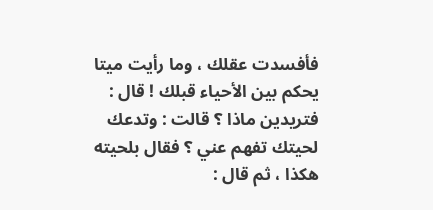فأفسدت عقلك ، وما رأيت ميتا يحكم بين الأحياء قبلك ! قال : فتريدين ماذا ؟ قالت : وتدعك لحيتك تفهم عني ؟ فقال بلحيته هكذا ، ثم قال :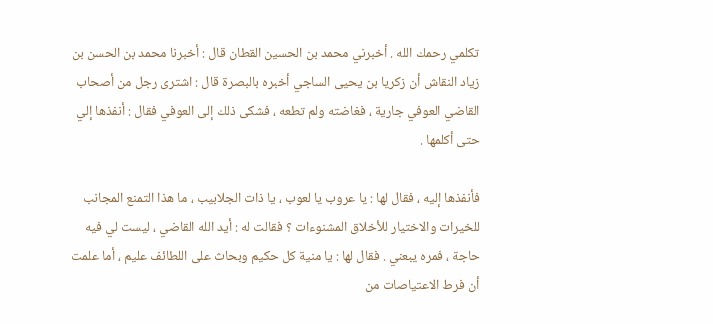تكلمي رحمك الله . أخبرني محمد بن الحسين القطان قال : أخبرنا محمد بن الحسن بن زياد النقاش أن زكريا بن يحيى الساجي أخبره بالبصرة قال : اشترى رجل من أصحاب القاضي العوفي جارية ، فغاضته ولم تطعه ، فشكى ذلك إلى العوفي فقال : أنفذها إلي حتى أكلمها .

فأنفذها إليه ، فقال لها : يا عروب يا لعوب ، يا ذات الجلابيب ، ما هذا التمنع المجانب للخيرات والاختيار للأخلاق المشنوءات ؟ فقالت له : أيد الله القاضي ، ليست لي فيه حاجة ، فمره يبعني . فقال لها : يا منية كل حكيم وبحاث على اللطائف عليم ، أما علمت أن فرط الاعتياصات من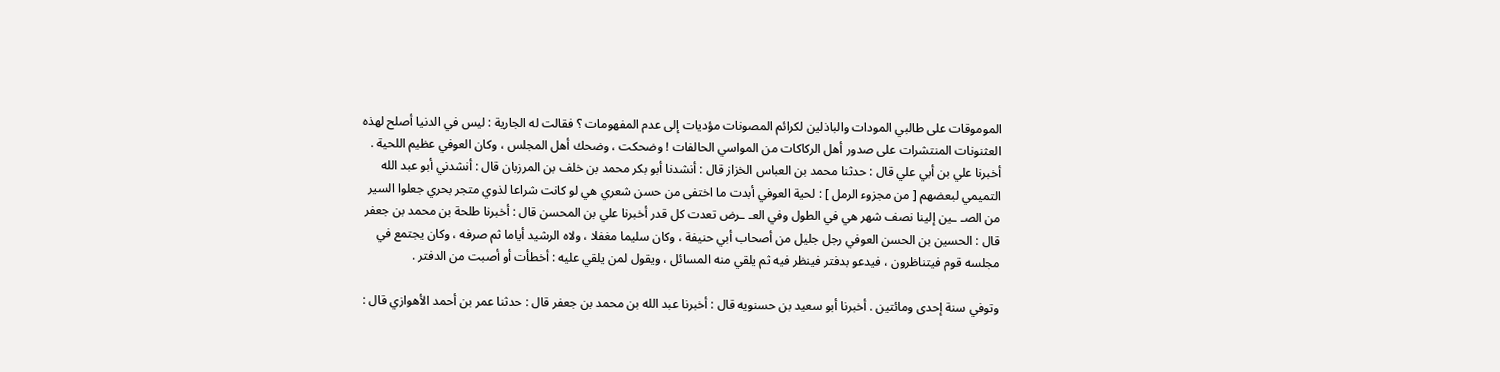الموموقات على طالبي المودات والباذلين لكرائم المصونات مؤديات إلى عدم المفهومات ؟ فقالت له الجارية : ليس في الدنيا أصلح لهذه العثنونات المنتشرات على صدور أهل الركاكات من المواسي الحالفات ! وضحكت ، وضحك أهل المجلس ، وكان العوفي عظيم اللحية . أخبرنا علي بن أبي علي قال : حدثنا محمد بن العباس الخزاز قال : أنشدنا أبو بكر محمد بن خلف بن المرزبان قال : أنشدني أبو عبد الله التميمي لبعضهم [ من مجزوء الرمل ] : لحية العوفي أبدت ما اختفى من حسن شعري هي لو كانت شراعا لذوي متجر بحري جعلوا السير من الصـ ـين إلينا نصف شهر هي في الطول وفي العـ ـرض تعدت كل قدر أخبرنا علي بن المحسن قال : أخبرنا طلحة بن محمد بن جعفر قال : الحسين بن الحسن العوفي رجل جليل من أصحاب أبي حنيفة ، وكان سليما مغفلا ، ولاه الرشيد أياما ثم صرفه ، وكان يجتمع في مجلسه قوم فيتناظرون ، فيدعو بدفتر فينظر فيه ثم يلقي منه المسائل ، ويقول لمن يلقي عليه : أخطأت أو أصبت من الدفتر .

وتوفي سنة إحدى ومائتين . أخبرنا أبو سعيد بن حسنويه قال : أخبرنا عبد الله بن محمد بن جعفر قال : حدثنا عمر بن أحمد الأهوازي قال :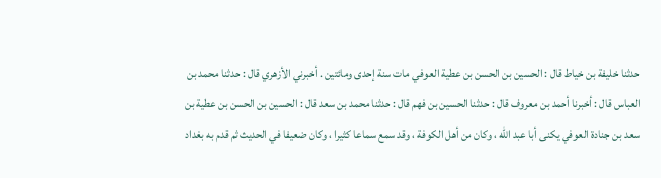حدثنا خليفة بن خياط قال : الحسين بن الحسن بن عطية العوفي مات سنة إحدى ومائتين . أخبرني الأزهري قال : حدثنا محمد بن العباس قال : أخبرنا أحمد بن معروف قال : حدثنا الحسين بن فهم قال : حدثنا محمد بن سعد قال : الحسين بن الحسن بن عطية بن سعد بن جنادة العوفي يكنى أبا عبد الله ، وكان من أهل الكوفة ، وقد سمع سماعا كثيرا ، وكان ضعيفا في الحديث ثم قدم به بغداد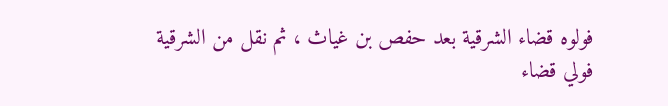فولوه قضاء الشرقية بعد حفص بن غياث ، ثم نقل من الشرقية فولي قضاء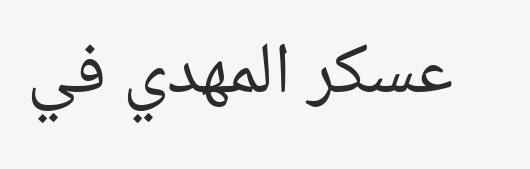عسكر المهدي في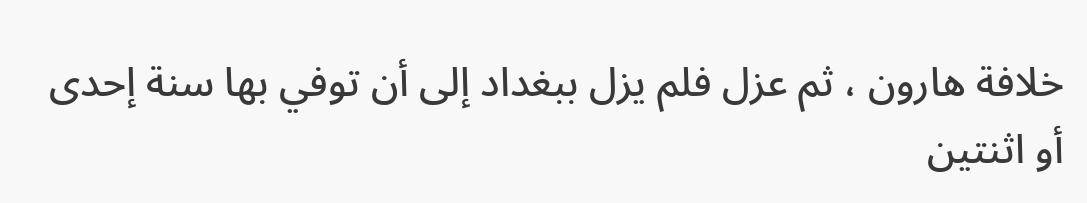خلافة هارون ، ثم عزل فلم يزل ببغداد إلى أن توفي بها سنة إحدى أو اثنتين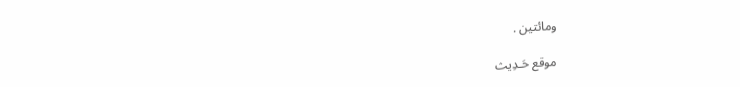ومائتين .

موقع حَـدِيث